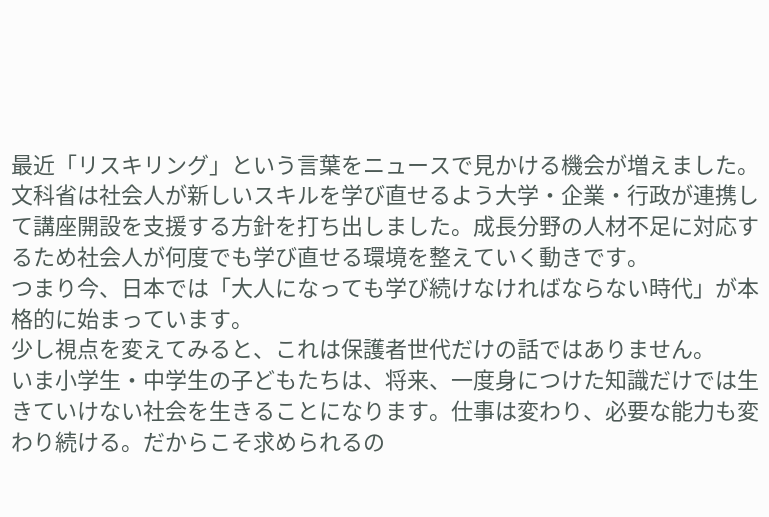最近「リスキリング」という言葉をニュースで見かける機会が増えました。
文科省は社会人が新しいスキルを学び直せるよう大学・企業・行政が連携して講座開設を支援する方針を打ち出しました。成長分野の人材不足に対応するため社会人が何度でも学び直せる環境を整えていく動きです。
つまり今、日本では「大人になっても学び続けなければならない時代」が本格的に始まっています。
少し視点を変えてみると、これは保護者世代だけの話ではありません。
いま小学生・中学生の子どもたちは、将来、一度身につけた知識だけでは生きていけない社会を生きることになります。仕事は変わり、必要な能力も変わり続ける。だからこそ求められるの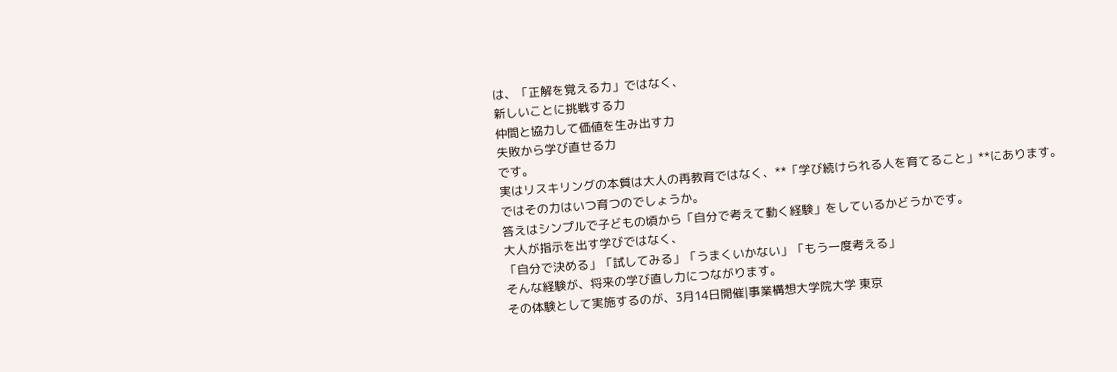は、「正解を覚える力」ではなく、
新しいことに挑戦する力
仲間と協力して価値を生み出す力
失敗から学び直せる力
です。
実はリスキリングの本質は大人の再教育ではなく、**「学び続けられる人を育てること」**にあります。
ではその力はいつ育つのでしょうか。
答えはシンプルで子どもの頃から「自分で考えて動く経験」をしているかどうかです。
大人が指示を出す学びではなく、
「自分で決める」「試してみる」「うまくいかない」「もう一度考える」
そんな経験が、将来の学び直し力につながります。
その体験として実施するのが、3月14日開催|事業構想大学院大学 東京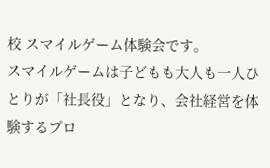校 スマイルゲーム体験会です。
スマイルゲームは子どもも大人も一人ひとりが「社長役」となり、会社経営を体験するプロ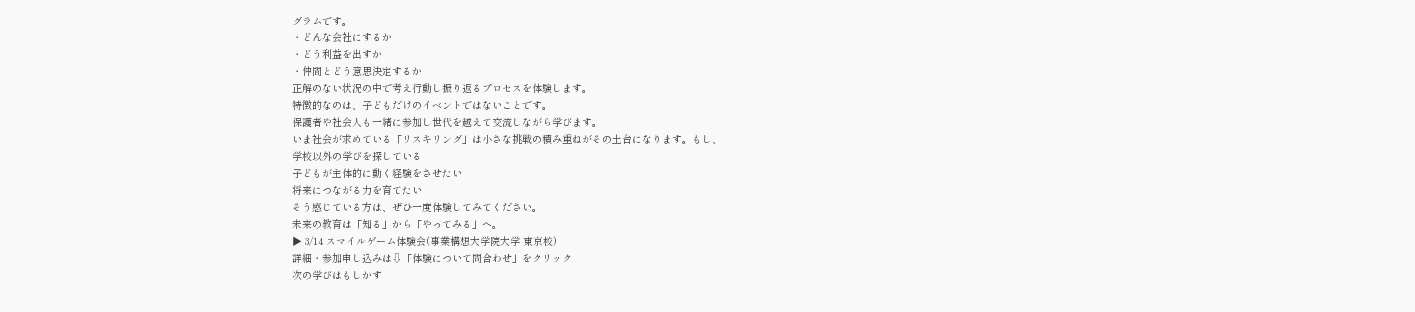グラムです。
・どんな会社にするか
・どう利益を出すか
・仲間とどう意思決定するか
正解のない状況の中で考え行動し振り返るプロセスを体験します。
特徴的なのは、子どもだけのイベントではないことです。
保護者や社会人も一緒に参加し世代を越えて交流しながら学びます。
いま社会が求めている「リスキリング」は小さな挑戦の積み重ねがその土台になります。もし、
学校以外の学びを探している
子どもが主体的に動く経験をさせたい
将来につながる力を育てたい
そう感じている方は、ぜひ一度体験してみてください。
未来の教育は「知る」から「やってみる」へ。
▶ 3/14 スマイルゲーム体験会(事業構想大学院大学 東京校)
詳細・参加申し込みは⇩「体験について問合わせ」をクリック
次の学びはもしかす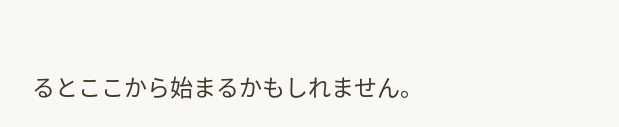るとここから始まるかもしれません。